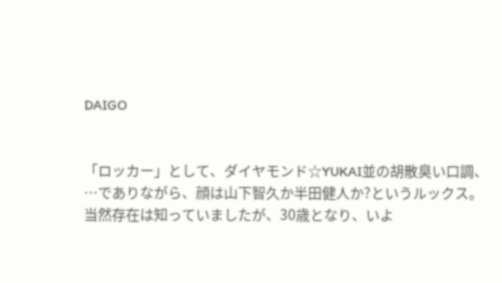DAIGO


「ロッカー」として、ダイヤモンド☆YUKAI並の胡散臭い口調、
…でありながら、顔は山下智久か半田健人か?というルックス。
当然存在は知っていましたが、30歳となり、いよ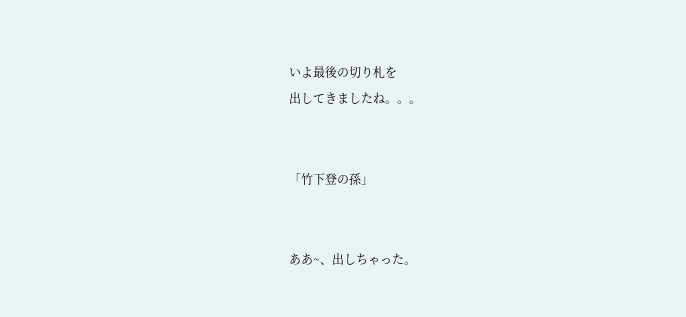いよ最後の切り札を
出してきましたね。。。


「竹下登の孫」


ああ~、出しちゃった。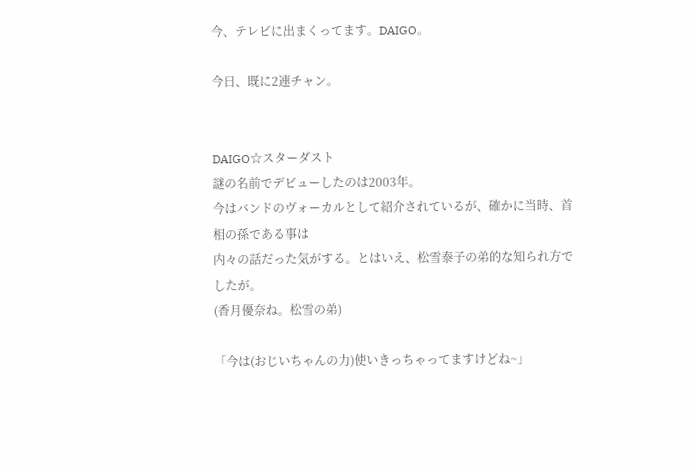今、テレビに出まくってます。DAIGO。

今日、既に2連チャン。


DAIGO☆スターダスト
謎の名前でデビューしたのは2003年。
今はバンドのヴォーカルとして紹介されているが、確かに当時、首相の孫である事は
内々の話だった気がする。とはいえ、松雪泰子の弟的な知られ方でしたが。
(香月優奈ね。松雪の弟)

「今は(おじいちゃんの力)使いきっちゃってますけどね~」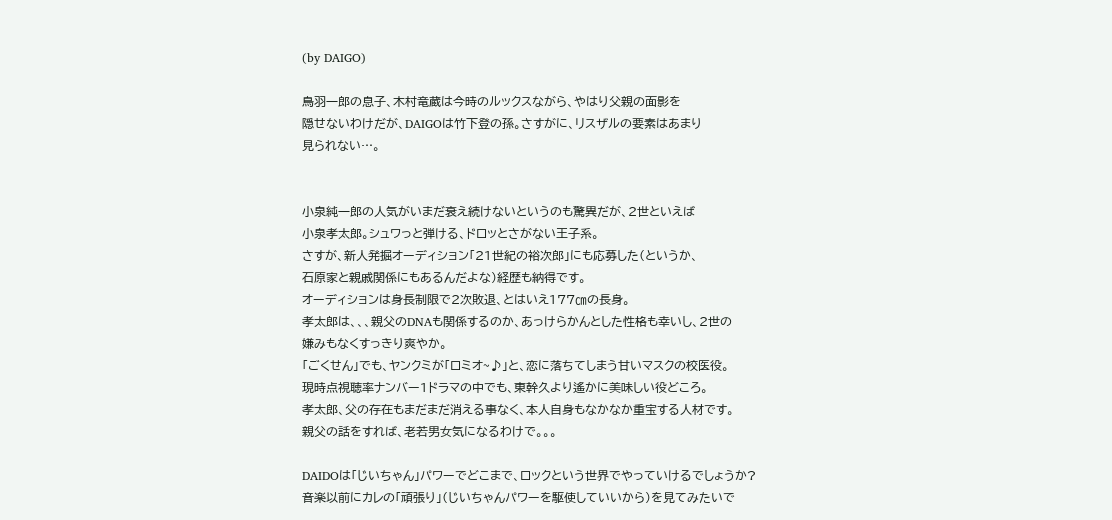(by DAIGO)

鳥羽一郎の息子、木村竜蔵は今時のルックスながら、やはり父親の面影を
隠せないわけだが、DAIGOは竹下登の孫。さすがに、リスザルの要素はあまり
見られない…。


小泉純一郎の人気がいまだ衰え続けないというのも驚異だが、2世といえば
小泉孝太郎。シュワっと弾ける、ドロッとさがない王子系。
さすが、新人発掘オーディション「21世紀の裕次郎」にも応募した(というか、
石原家と親戚関係にもあるんだよな)経歴も納得です。
オーディションは身長制限で2次敗退、とはいえ177㎝の長身。
孝太郎は、、、親父のDNAも関係するのか、あっけらかんとした性格も幸いし、2世の
嫌みもなくすっきり爽やか。
「ごくせん」でも、ヤンクミが「ロミオ~♪」と、恋に落ちてしまう甘いマスクの校医役。
現時点視聴率ナンバー1ドラマの中でも、東幹久より遙かに美味しい役どころ。
孝太郎、父の存在もまだまだ消える事なく、本人自身もなかなか重宝する人材です。
親父の話をすれば、老若男女気になるわけで。。。

DAIDOは「じいちゃん」パワーでどこまで、ロックという世界でやっていけるでしょうか?
音楽以前にカレの「頑張り」(じいちゃんパワーを駆使していいから)を見てみたいで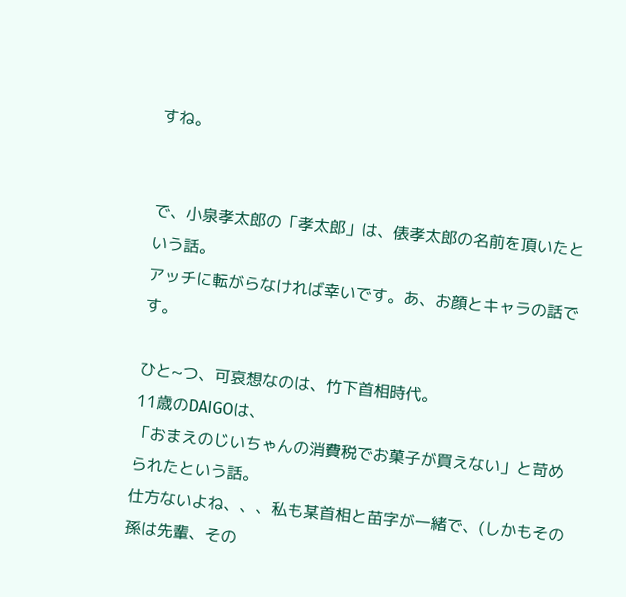すね。


で、小泉孝太郎の「孝太郎」は、俵孝太郎の名前を頂いたという話。
アッチに転がらなければ幸いです。あ、お顔とキャラの話です。

ひと~つ、可哀想なのは、竹下首相時代。
11歳のDAIGOは、
「おまえのじいちゃんの消費税でお菓子が買えない」と苛められたという話。
仕方ないよね、、、私も某首相と苗字が一緒で、(しかもその孫は先輩、その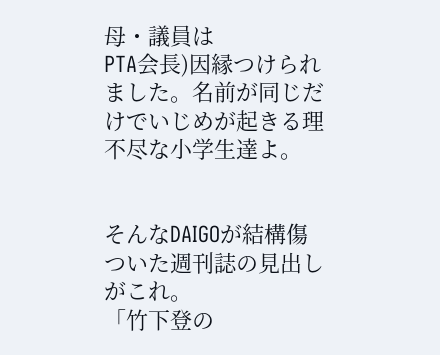母・議員は
PTA会長)因縁つけられました。名前が同じだけでいじめが起きる理不尽な小学生達よ。


そんなDAIGOが結構傷ついた週刊誌の見出しがこれ。
「竹下登の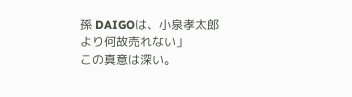孫 DAIGOは、小泉孝太郎より何故売れない」
この真意は深い。